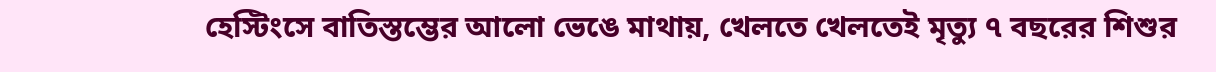হেস্টিংসে বাতিস্তম্ভের আলো ভেঙে মাথায়, খেলতে খেলতেই মৃত্যু ৭ বছরের শিশুর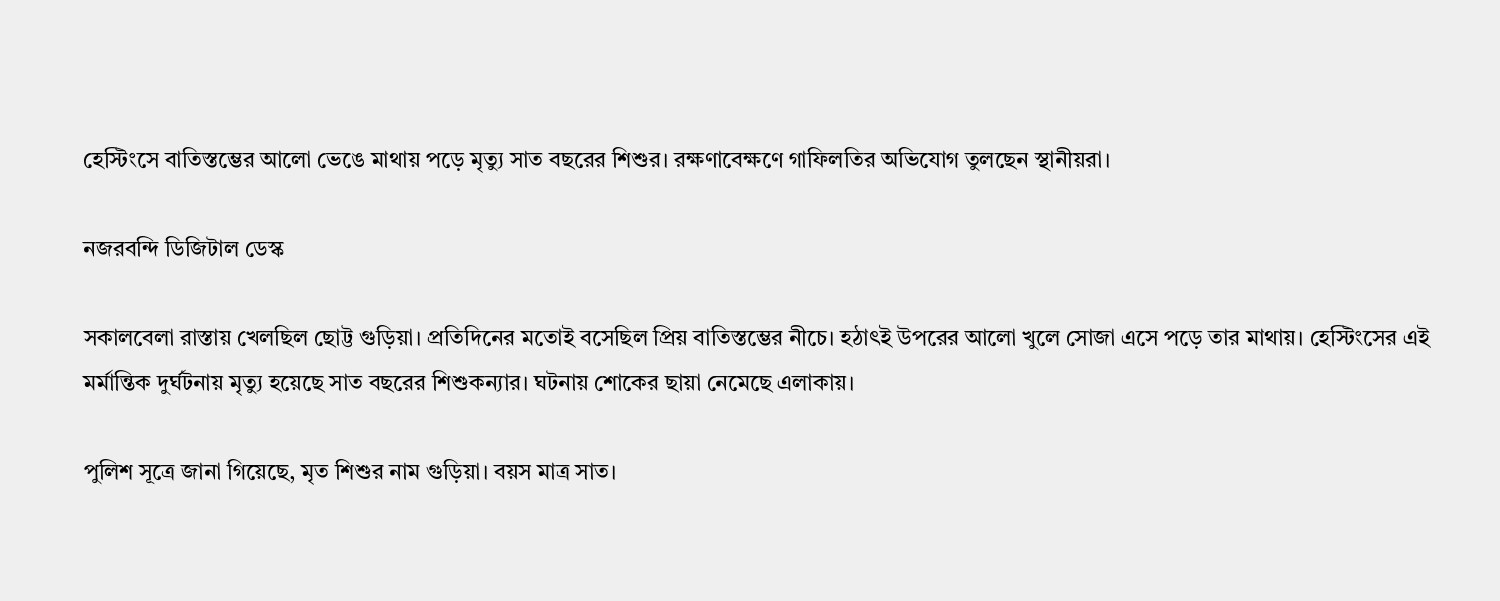হেস্টিংসে বাতিস্তম্ভের আলো ভেঙে মাথায় পড়ে মৃত্যু সাত বছরের শিশুর। রক্ষণাবেক্ষণে গাফিলতির অভিযোগ তুলছেন স্থানীয়রা।

নজরবন্দি ডিজিটাল ডেস্ক

সকালবেলা রাস্তায় খেলছিল ছোট্ট গুড়িয়া। প্রতিদিনের মতোই বসেছিল প্রিয় বাতিস্তম্ভের নীচে। হঠাৎই উপরের আলো খুলে সোজা এসে পড়ে তার মাথায়। হেস্টিংসের এই মর্মান্তিক দুর্ঘটনায় মৃত্যু হয়েছে সাত বছরের শিশুকন্যার। ঘটনায় শোকের ছায়া নেমেছে এলাকায়।

পুলিশ সূত্রে জানা গিয়েছে, মৃত শিশুর নাম গুড়িয়া। বয়স মাত্র সাত।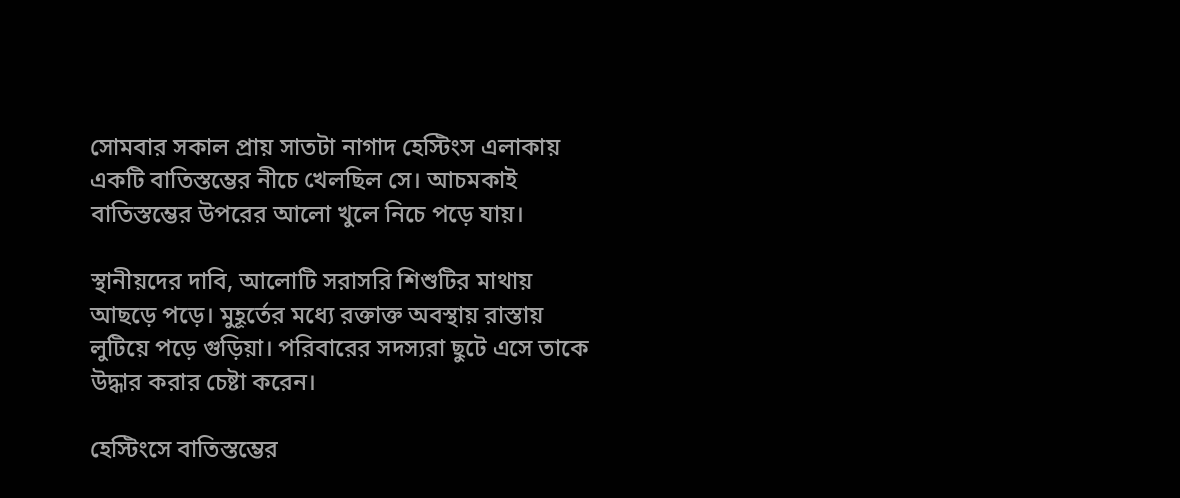সোমবার সকাল প্রায় সাতটা নাগাদ হেস্টিংস এলাকায় একটি বাতিস্তম্ভের নীচে খেলছিল সে। আচমকাই বাতিস্তম্ভের উপরের আলো খুলে নিচে পড়ে যায়।

স্থানীয়দের দাবি, আলোটি সরাসরি শিশুটির মাথায় আছড়ে পড়ে। মুহূর্তের মধ্যে রক্তাক্ত অবস্থায় রাস্তায় লুটিয়ে পড়ে গুড়িয়া। পরিবারের সদস্যরা ছুটে এসে তাকে উদ্ধার করার চেষ্টা করেন।

হেস্টিংসে বাতিস্তম্ভের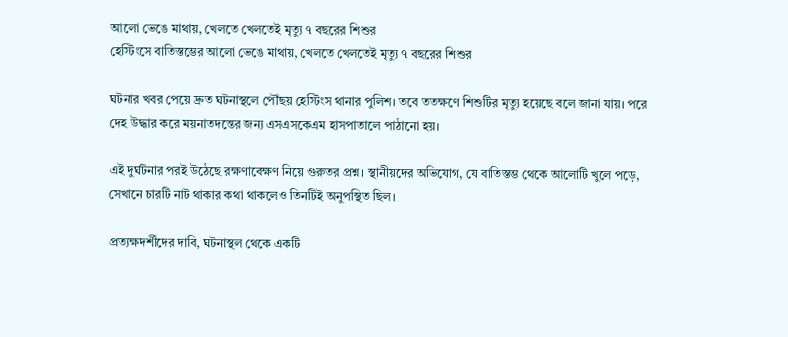আলো ভেঙে মাথায়, খেলতে খেলতেই মৃত্যু ৭ বছরের শিশুর
হেস্টিংসে বাতিস্তম্ভের আলো ভেঙে মাথায়, খেলতে খেলতেই মৃত্যু ৭ বছরের শিশুর

ঘটনার খবর পেয়ে দ্রুত ঘটনাস্থলে পৌঁছয় হেস্টিংস থানার পুলিশ। তবে ততক্ষণে শিশুটির মৃত্যু হয়েছে বলে জানা যায়। পরে দেহ উদ্ধার করে ময়নাতদন্তের জন্য এসএসকেএম হাসপাতালে পাঠানো হয়।

এই দুর্ঘটনার পরই উঠেছে রক্ষণাবেক্ষণ নিয়ে গুরুতর প্রশ্ন। স্থানীয়দের অভিযোগ, যে বাতিস্তম্ভ থেকে আলোটি খুলে পড়ে, সেখানে চারটি নাট থাকার কথা থাকলেও তিনটিই অনুপস্থিত ছিল।

প্রত্যক্ষদর্শীদের দাবি, ঘটনাস্থল থেকে একটি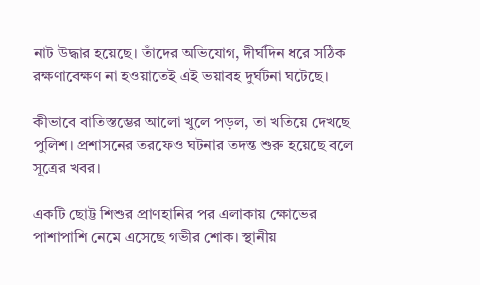নাট উদ্ধার হয়েছে। তাঁদের অভিযোগ, দীর্ঘদিন ধরে সঠিক রক্ষণাবেক্ষণ না হওয়াতেই এই ভয়াবহ দুর্ঘটনা ঘটেছে।

কীভাবে বাতিস্তম্ভের আলো খুলে পড়ল, তা খতিয়ে দেখছে পুলিশ। প্রশাসনের তরফেও ঘটনার তদন্ত শুরু হয়েছে বলে সূত্রের খবর।

একটি ছোট্ট শিশুর প্রাণহানির পর এলাকায় ক্ষোভের পাশাপাশি নেমে এসেছে গভীর শোক। স্থানীয়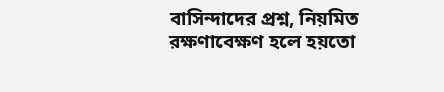বাসিন্দাদের প্রশ্ন, নিয়মিত রক্ষণাবেক্ষণ হলে হয়তো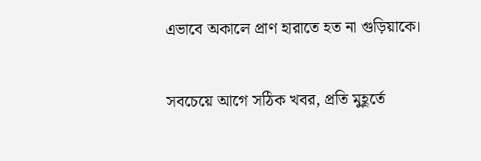এভাবে অকালে প্রাণ হারাতে হত না গুড়িয়াকে।

সবচেয়ে আগে সঠিক খবর, প্রতি মুহূর্তে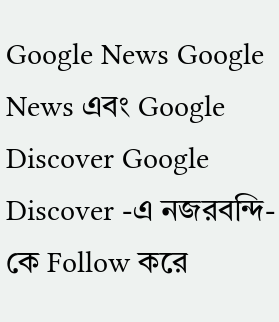Google News Google News এবং Google Discover Google Discover -এ নজরবন্দি-কে Follow করে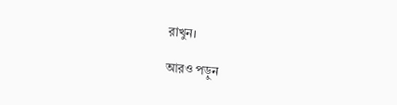রাখুন।

আরও পড়ুন